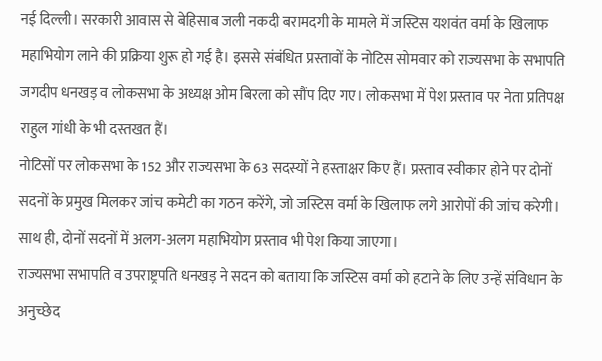नई दिल्ली। सरकारी आवास से बेहिसाब जली नकदी बरामदगी के मामले में जस्टिस यशवंत वर्मा के खिलाफ महाभियोग लाने की प्रक्रिया शुरू हो गई है। इससे संबंधित प्रस्तावों के नोटिस सोमवार को राज्यसभा के सभापति जगदीप धनखड़ व लोकसभा के अध्यक्ष ओम बिरला को सौंप दिए गए। लोकसभा में पेश प्रस्ताव पर नेता प्रतिपक्ष राहुल गांधी के भी दस्तखत हैं।
नोटिसों पर लोकसभा के 152 और राज्यसभा के 63 सदस्यों ने हस्ताक्षर किए हैं। प्रस्ताव स्वीकार होने पर दोनों सदनों के प्रमुख मिलकर जांच कमेटी का गठन करेंगे, जो जस्टिस वर्मा के खिलाफ लगे आरोपों की जांच करेगी। साथ ही, दोनों सदनों में अलग-अलग महाभियोग प्रस्ताव भी पेश किया जाएगा।
राज्यसभा सभापति व उपराष्ट्रपति धनखड़ ने सदन को बताया कि जस्टिस वर्मा को हटाने के लिए उन्हें संविधान के अनुच्छेद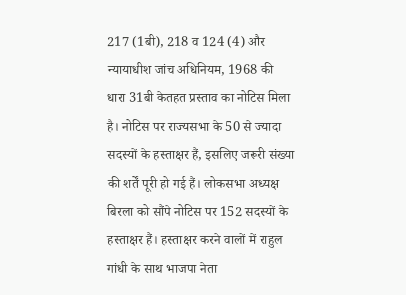217 (1बी), 218 व 124 (4) और न्यायाधीश जांच अधिनियम, 1968 की धारा 31बी केतहत प्रस्ताव का नोटिस मिला है। नोटिस पर राज्यसभा के 50 से ज्यादा सदस्यों के हस्ताक्षर हैं, इसलिए जरूरी संख्या की शर्तें पूरी हो गई हैं। लोकसभा अध्यक्ष बिरला को सौंपे नोटिस पर 152 सदस्यों के हस्ताक्षर हैं। हस्ताक्षर करने वालों में राहुल गांधी के साथ भाजपा नेता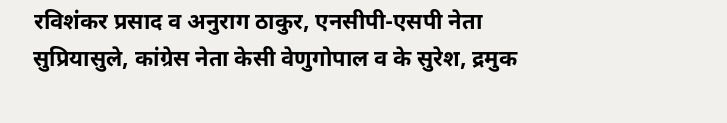रविशंकर प्रसाद व अनुराग ठाकुर, एनसीपी-एसपी नेता सुप्रियासुले, कांग्रेस नेता केसी वेणुगोपाल व के सुरेश, द्रमुक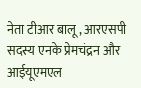नेता टीआर बालू, आरएसपी सदस्य एनके प्रेमचंद्रन और आईयूएमएल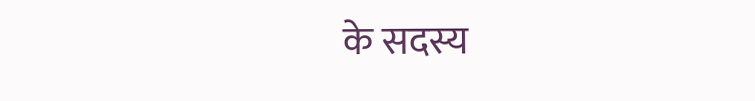के सदस्य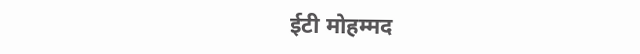ईटी मोहम्मद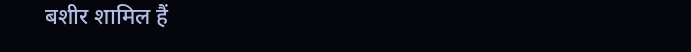बशीर शामिल हैं